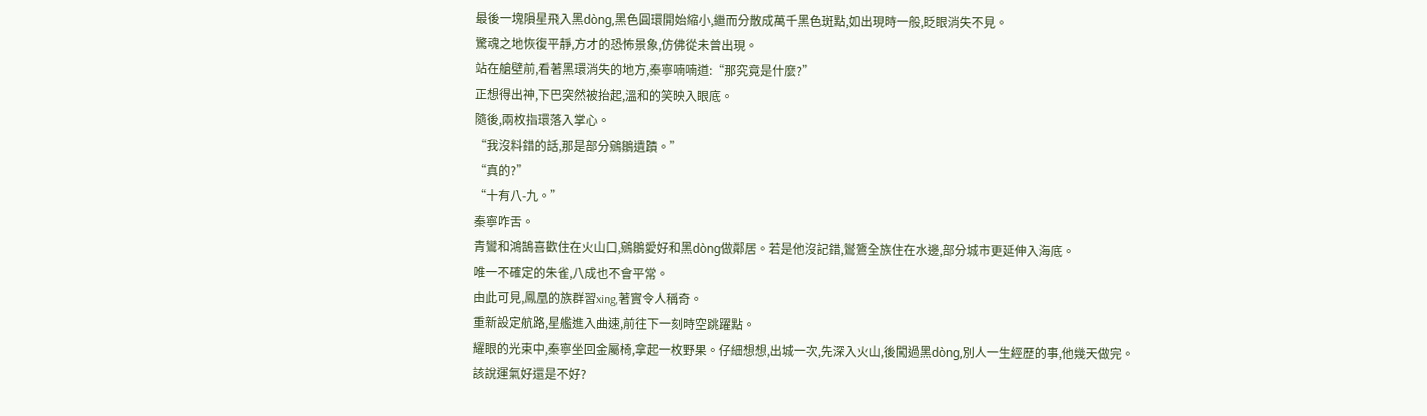最後一塊隕星飛入黑dòng,黑色圓環開始縮小,繼而分散成萬千黑色斑點,如出現時一般,眨眼消失不見。
驚魂之地恢復平靜,方才的恐怖景象,仿佛從未曾出現。
站在艙壁前,看著黑環消失的地方,秦寧喃喃道:“那究竟是什麼?”
正想得出神,下巴突然被抬起,溫和的笑映入眼底。
隨後,兩枚指環落入掌心。
“我沒料錯的話,那是部分鵷鶵遺蹟。”
“真的?”
“十有八-九。”
秦寧咋舌。
青鸞和鴻鵠喜歡住在火山口,鵷鶵愛好和黑dòng做鄰居。若是他沒記錯,鸑鷟全族住在水邊,部分城市更延伸入海底。
唯一不確定的朱雀,八成也不會平常。
由此可見,鳳凰的族群習xing,著實令人稱奇。
重新設定航路,星艦進入曲速,前往下一刻時空跳躍點。
耀眼的光束中,秦寧坐回金屬椅,拿起一枚野果。仔細想想,出城一次,先深入火山,後闖過黑dòng,別人一生經歷的事,他幾天做完。
該說運氣好還是不好?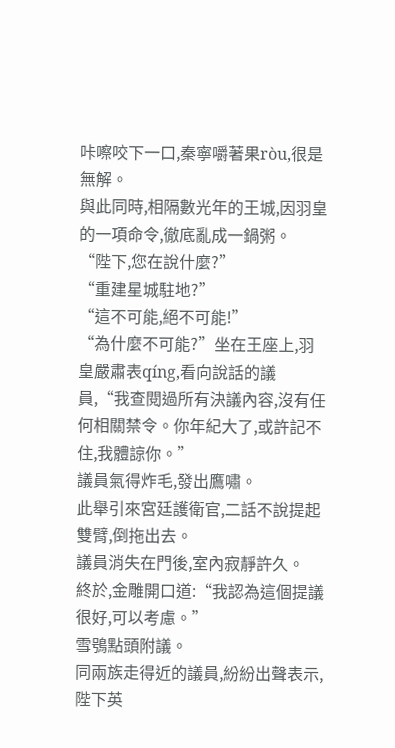咔嚓咬下一口,秦寧嚼著果ròu,很是無解。
與此同時,相隔數光年的王城,因羽皇的一項命令,徹底亂成一鍋粥。
“陛下,您在說什麼?”
“重建星城駐地?”
“這不可能,絕不可能!”
“為什麼不可能?”坐在王座上,羽皇嚴肅表qíng,看向說話的議員,“我查閱過所有決議內容,沒有任何相關禁令。你年紀大了,或許記不住,我體諒你。”
議員氣得炸毛,發出鷹嘯。
此舉引來宮廷護衛官,二話不說提起雙臂,倒拖出去。
議員消失在門後,室內寂靜許久。
終於,金雕開口道:“我認為這個提議很好,可以考慮。”
雪鴞點頭附議。
同兩族走得近的議員,紛紛出聲表示,陛下英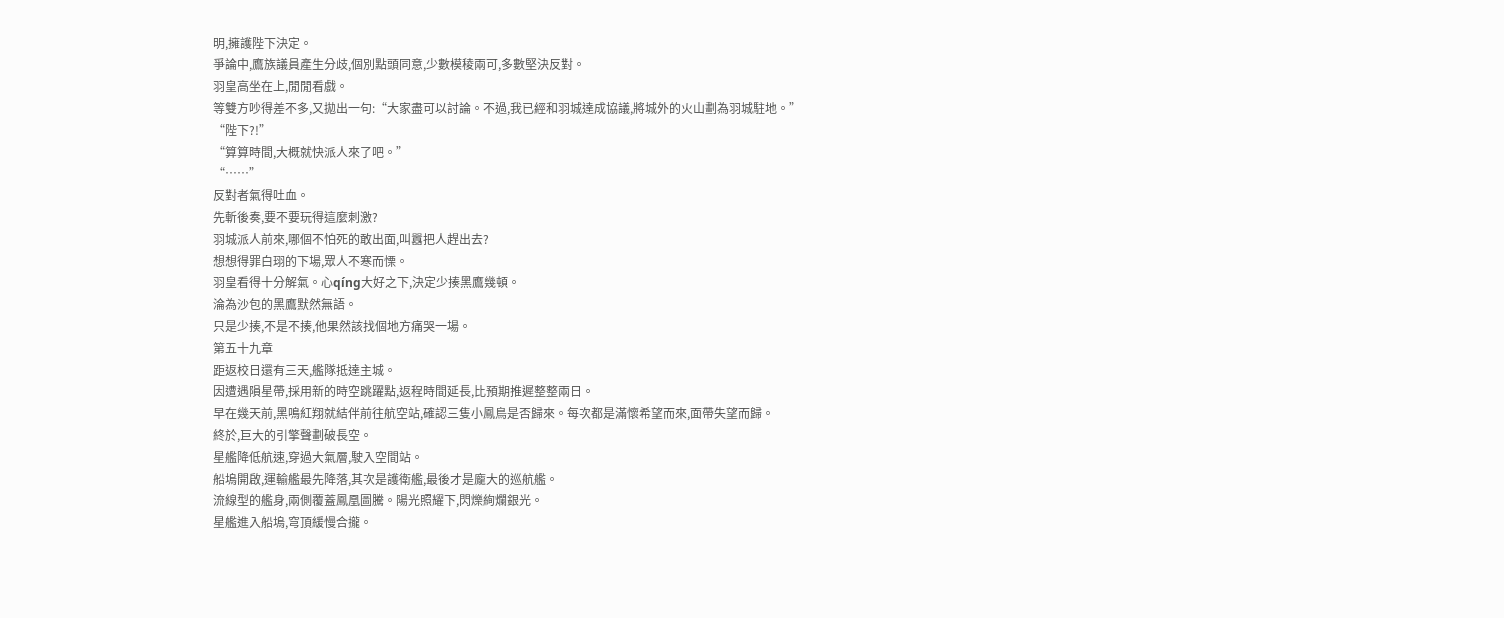明,擁護陛下決定。
爭論中,鷹族議員產生分歧,個別點頭同意,少數模稜兩可,多數堅決反對。
羽皇高坐在上,閒閒看戲。
等雙方吵得差不多,又拋出一句:“大家盡可以討論。不過,我已經和羽城達成協議,將城外的火山劃為羽城駐地。”
“陛下?!”
“算算時間,大概就快派人來了吧。”
“……”
反對者氣得吐血。
先斬後奏,要不要玩得這麼刺激?
羽城派人前來,哪個不怕死的敢出面,叫囂把人趕出去?
想想得罪白珝的下場,眾人不寒而慄。
羽皇看得十分解氣。心qíng大好之下,決定少揍黑鷹幾頓。
淪為沙包的黑鷹默然無語。
只是少揍,不是不揍,他果然該找個地方痛哭一場。
第五十九章
距返校日還有三天,艦隊抵達主城。
因遭遇隕星帶,採用新的時空跳躍點,返程時間延長,比預期推遲整整兩日。
早在幾天前,黑鳴紅翔就結伴前往航空站,確認三隻小鳳鳥是否歸來。每次都是滿懷希望而來,面帶失望而歸。
終於,巨大的引擎聲劃破長空。
星艦降低航速,穿過大氣層,駛入空間站。
船塢開啟,運輸艦最先降落,其次是護衛艦,最後才是龐大的巡航艦。
流線型的艦身,兩側覆蓋鳳凰圖騰。陽光照耀下,閃爍絢爛銀光。
星艦進入船塢,穹頂緩慢合攏。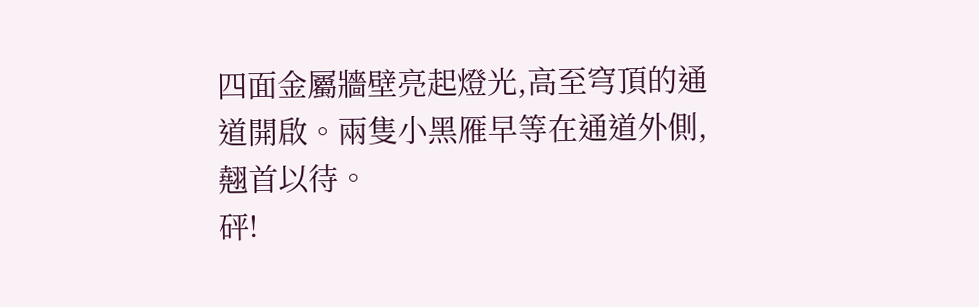四面金屬牆壁亮起燈光,高至穹頂的通道開啟。兩隻小黑雁早等在通道外側,翹首以待。
砰!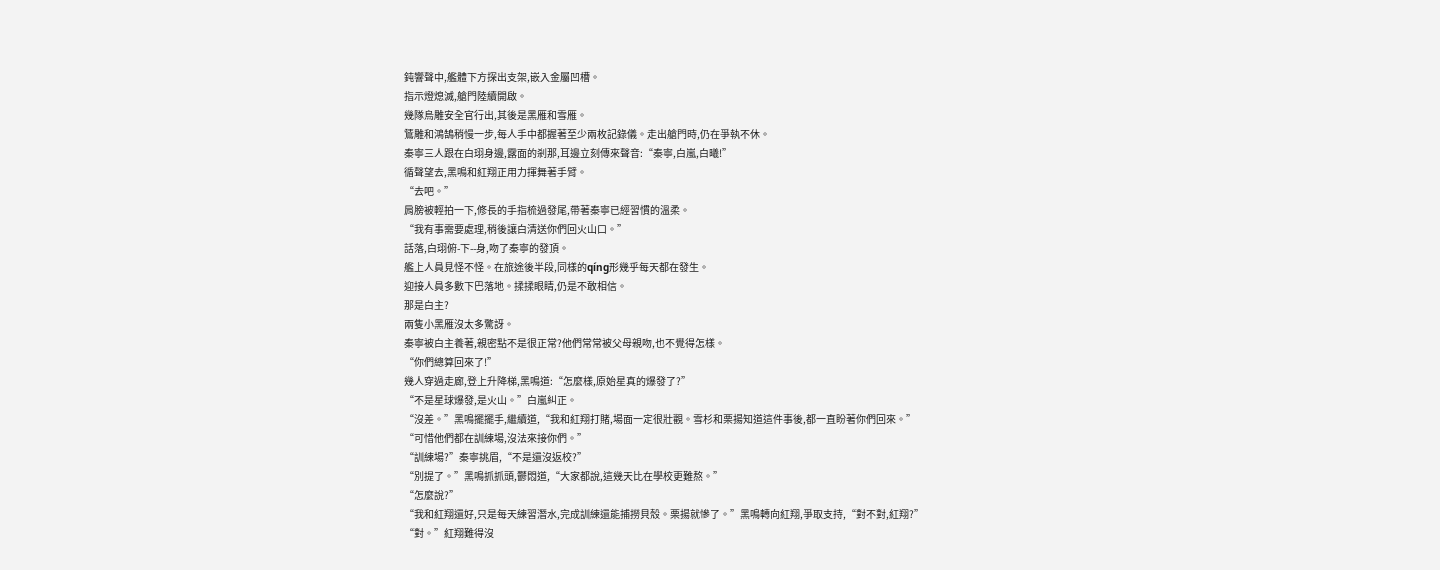鈍響聲中,艦體下方探出支架,嵌入金屬凹槽。
指示燈熄滅,艙門陸續開啟。
幾隊烏雕安全官行出,其後是黑雁和雪雁。
鵟雕和鴻鵠稍慢一步,每人手中都握著至少兩枚記錄儀。走出艙門時,仍在爭執不休。
秦寧三人跟在白珝身邊,露面的剎那,耳邊立刻傳來聲音:“秦寧,白嵐,白曦!”
循聲望去,黑鳴和紅翔正用力揮舞著手臂。
“去吧。”
肩膀被輕拍一下,修長的手指梳過發尾,帶著秦寧已經習慣的溫柔。
“我有事需要處理,稍後讓白清送你們回火山口。”
話落,白珝俯-下--身,吻了秦寧的發頂。
艦上人員見怪不怪。在旅途後半段,同樣的qíng形幾乎每天都在發生。
迎接人員多數下巴落地。揉揉眼睛,仍是不敢相信。
那是白主?
兩隻小黑雁沒太多驚訝。
秦寧被白主養著,親密點不是很正常?他們常常被父母親吻,也不覺得怎樣。
“你們總算回來了!”
幾人穿過走廊,登上升降梯,黑鳴道:“怎麼樣,原始星真的爆發了?”
“不是星球爆發,是火山。”白嵐糾正。
“沒差。”黑鳴擺擺手,繼續道,“我和紅翔打賭,場面一定很壯觀。雪杉和栗揚知道這件事後,都一直盼著你們回來。”
“可惜他們都在訓練場,沒法來接你們。”
“訓練場?”秦寧挑眉,“不是還沒返校?”
“別提了。”黑鳴抓抓頭,鬱悶道,“大家都說,這幾天比在學校更難熬。”
“怎麼說?”
“我和紅翔還好,只是每天練習潛水,完成訓練還能捕撈貝殼。栗揚就慘了。”黑鳴轉向紅翔,爭取支持,“對不對,紅翔?”
“對。”紅翔難得沒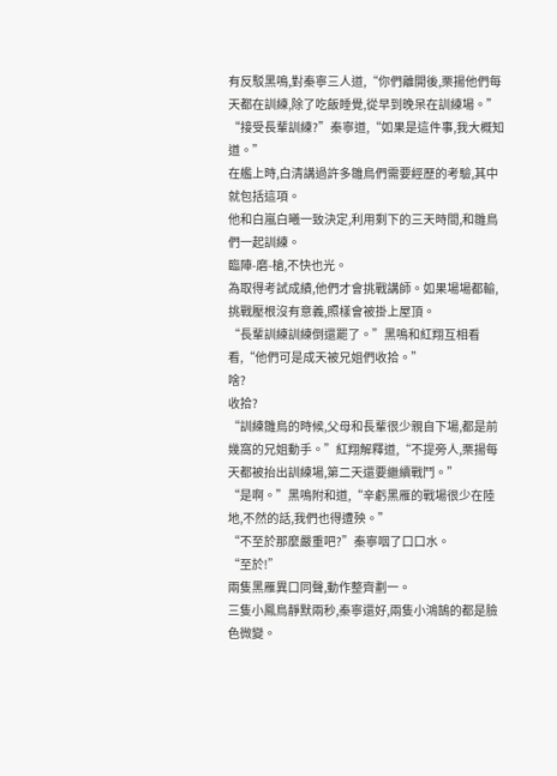有反駁黑鳴,對秦寧三人道,“你們離開後,栗揚他們每天都在訓練,除了吃飯睡覺,從早到晚呆在訓練場。”
“接受長輩訓練?”秦寧道,“如果是這件事,我大概知道。”
在艦上時,白清講過許多雛鳥們需要經歷的考驗,其中就包括這項。
他和白嵐白曦一致決定,利用剩下的三天時間,和雛鳥們一起訓練。
臨陣-磨-槍,不快也光。
為取得考試成績,他們才會挑戰講師。如果場場都輸,挑戰壓根沒有意義,照樣會被掛上屋頂。
“長輩訓練訓練倒還罷了。”黑鳴和紅翔互相看看,“他們可是成天被兄姐們收拾。”
啥?
收拾?
“訓練雛鳥的時候,父母和長輩很少親自下場,都是前幾窩的兄姐動手。”紅翔解釋道,“不提旁人,栗揚每天都被抬出訓練場,第二天還要繼續戰鬥。”
“是啊。”黑鳴附和道,“辛虧黑雁的戰場很少在陸地,不然的話,我們也得遭殃。”
“不至於那麼嚴重吧?”秦寧咽了口口水。
“至於!”
兩隻黑雁異口同聲,動作整齊劃一。
三隻小鳳鳥靜默兩秒,秦寧還好,兩隻小鴻鵠的都是臉色微變。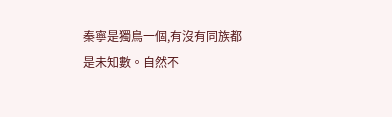秦寧是獨鳥一個,有沒有同族都是未知數。自然不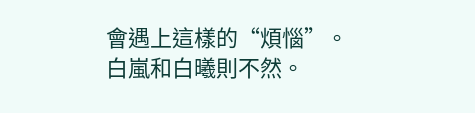會遇上這樣的“煩惱”。
白嵐和白曦則不然。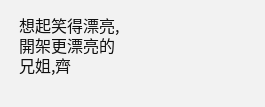想起笑得漂亮,開架更漂亮的兄姐,齊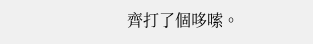齊打了個哆嗦。